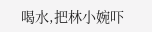喝水,把林小婉吓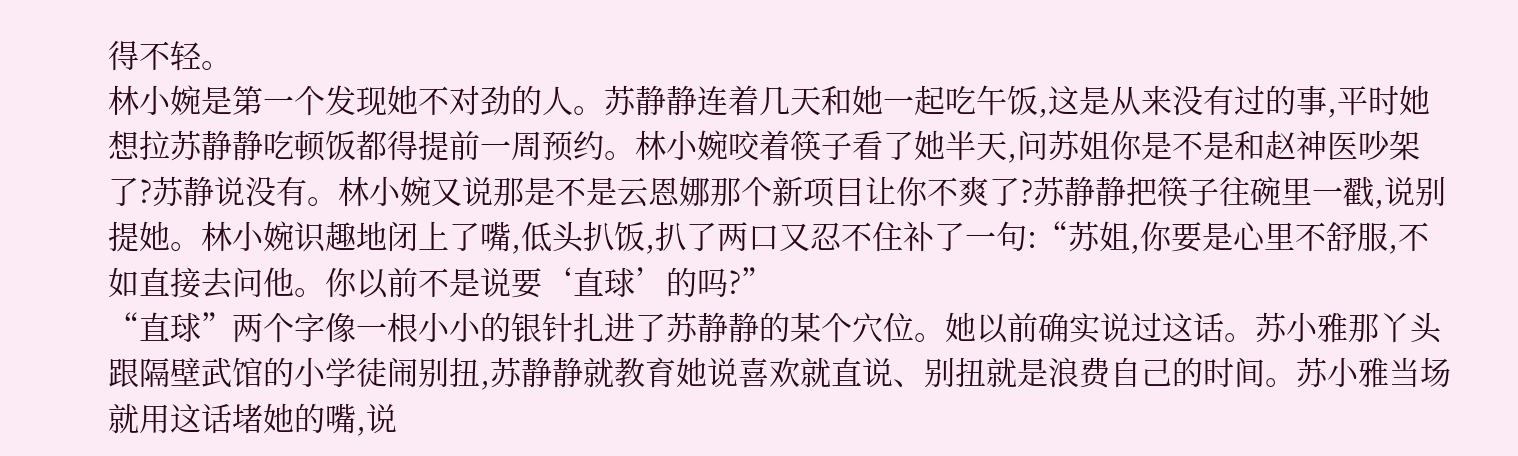得不轻。
林小婉是第一个发现她不对劲的人。苏静静连着几天和她一起吃午饭,这是从来没有过的事,平时她想拉苏静静吃顿饭都得提前一周预约。林小婉咬着筷子看了她半天,问苏姐你是不是和赵神医吵架了?苏静说没有。林小婉又说那是不是云恩娜那个新项目让你不爽了?苏静静把筷子往碗里一戳,说别提她。林小婉识趣地闭上了嘴,低头扒饭,扒了两口又忍不住补了一句:“苏姐,你要是心里不舒服,不如直接去问他。你以前不是说要‘直球’的吗?”
“直球”两个字像一根小小的银针扎进了苏静静的某个穴位。她以前确实说过这话。苏小雅那丫头跟隔壁武馆的小学徒闹别扭,苏静静就教育她说喜欢就直说、别扭就是浪费自己的时间。苏小雅当场就用这话堵她的嘴,说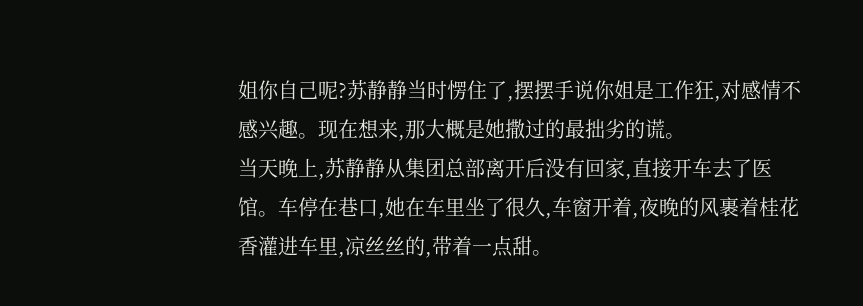姐你自己呢?苏静静当时愣住了,摆摆手说你姐是工作狂,对感情不感兴趣。现在想来,那大概是她撒过的最拙劣的谎。
当天晚上,苏静静从集团总部离开后没有回家,直接开车去了医馆。车停在巷口,她在车里坐了很久,车窗开着,夜晚的风裹着桂花香灌进车里,凉丝丝的,带着一点甜。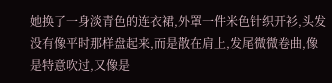她换了一身淡青色的连衣裙,外罩一件米色针织开衫,头发没有像平时那样盘起来,而是散在肩上,发尾微微卷曲,像是特意吹过,又像是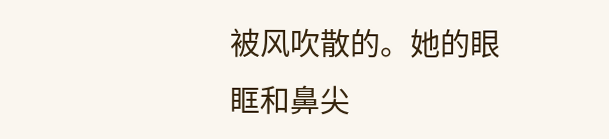被风吹散的。她的眼眶和鼻尖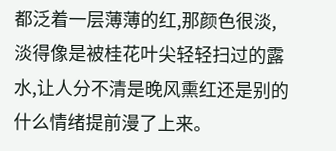都泛着一层薄薄的红,那颜色很淡,淡得像是被桂花叶尖轻轻扫过的露水,让人分不清是晚风熏红还是别的什么情绪提前漫了上来。